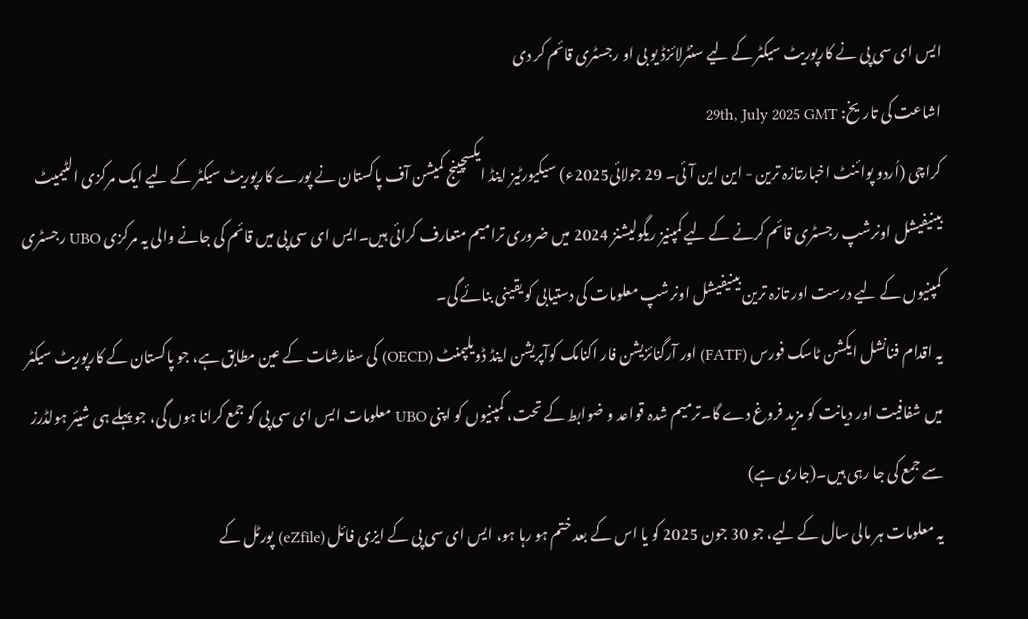ایس ای سی پی نے کارپوریٹ سیکٹر کے لیے سنٹرلائزڈ یو بی او رجسٹری قائم کر دی
اشاعت کی تاریخ: 29th, July 2025 GMT
کراچی (اُردو پوائنٹ اخبارتازہ ترین - این این آئی۔ 29 جولائی2025ء) سیکیورٹیز اینڈ ایکسچینج کمیشن آف پاکستان نے پورے کارپوریٹ سیکٹر کے لیے ایک مرکزی الٹیمیٹ بینیفیشل اونرشپ رجسٹری قائم کرنے کے لیے کمپنیز ریگولیشنز 2024 میں ضروری ترامیم متعارف کرائی ہیں۔ایس ای سی پی میں قائم کی جانے والی یہ مرکزی UBO رجسٹری کمپنیوں کے لیے درست اور تازہ ترین بینیفیشل اونرشپ معلومات کی دستیابی کو یقینی بنائے گی۔
یہ اقدام فنانشل ایکشن ٹاسک فورس (FATF) اور آرگنائزیشن فار اکنامک کوآپریشن اینڈ ڈویلپمنٹ (OECD) کی سفارشات کے عین مطابق ہے، جو پاکستان کے کارپوریٹ سیکٹر میں شفافیت اور دیانت کو مزید فروغ دے گا۔ترمیم شدہ قواعد و ضوابط کے تحت، کمپنیوں کو اپنی UBO معلومات ایس ای سی پی کو جمع کرانا ہوں گی، جو پہلے ہی شیئر ہولڈرز سے جمع کی جا رہی ہیں۔(جاری ہے)
یہ معلومات ہر مالی سال کے لیے، جو 30 جون 2025 کو یا اس کے بعد ختم ہو رہا ہو، ایس ای سی پی کے ایزی فائل (eZfile) پورٹل کے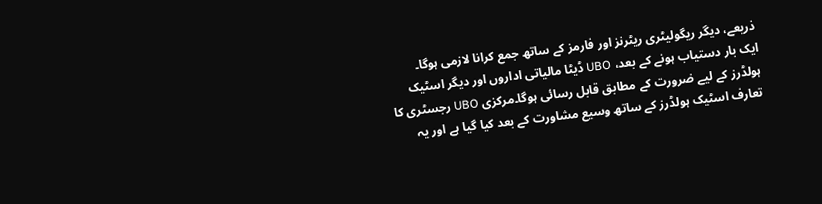ذریعے، دیگر ریگولیٹری ریٹرنز اور فارمز کے ساتھ جمع کرانا لازمی ہوگا۔
ایک بار دستیاب ہونے کے بعد، UBO ڈیٹا مالیاتی اداروں اور دیگر اسٹیک ہولڈرز کے لیے ضرورت کے مطابق قابل رسائی ہوگا۔مرکزی UBO رجسٹری کا تعارف اسٹیک ہولڈرز کے ساتھ وسیع مشاورت کے بعد کیا گیا ہے اور یہ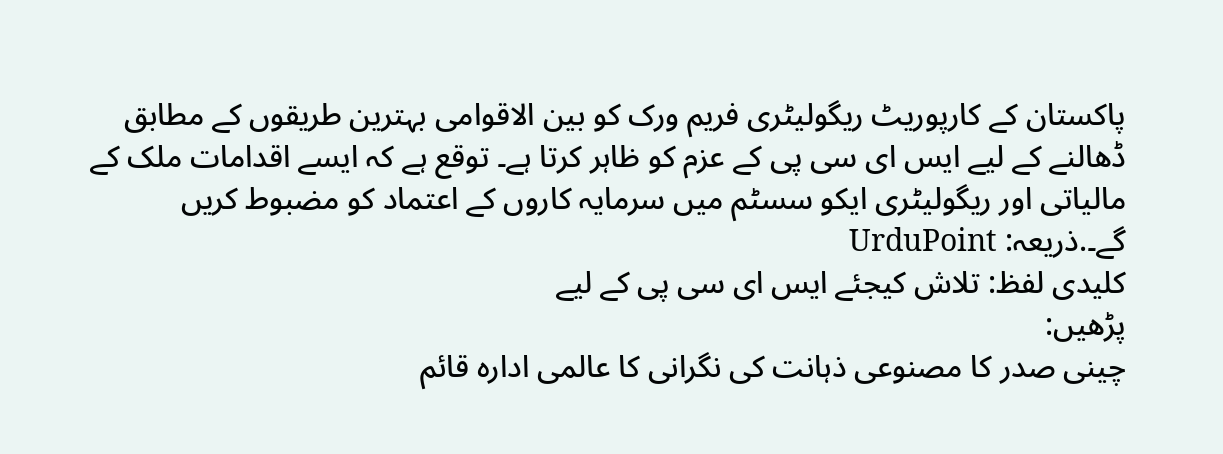پاکستان کے کارپوریٹ ریگولیٹری فریم ورک کو بین الاقوامی بہترین طریقوں کے مطابق ڈھالنے کے لیے ایس ای سی پی کے عزم کو ظاہر کرتا ہے۔ توقع ہے کہ ایسے اقدامات ملک کے مالیاتی اور ریگولیٹری ایکو سسٹم میں سرمایہ کاروں کے اعتماد کو مضبوط کریں گے۔.ذریعہ: UrduPoint
کلیدی لفظ: تلاش کیجئے ایس ای سی پی کے لیے
پڑھیں:
چینی صدر کا مصنوعی ذہانت کی نگرانی کا عالمی ادارہ قائم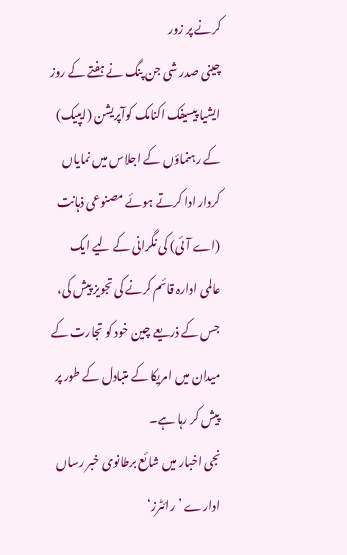کرنے پر زور
چینی صدر شی جن پنگ نے ہفتے کے روز ایشیا پیسیفک اکنامک کوآپریشن (ایپیک) کے رہنماؤں کے اجلاس میں نمایاں کردار ادا کرتے ہوئے مصنوعی ذہانت (اے آئی) کی نگرانی کے لیے ایک عالمی ادارہ قائم کرنے کی تجویز پیش کی، جس کے ذریعے چین خود کو تجارت کے میدان میں امریکا کے متبادل کے طور پر پیش کر رہا ہے۔
نجی اخبار میں شائع برطانوی خبر رساں ادارے ’رائٹرز‘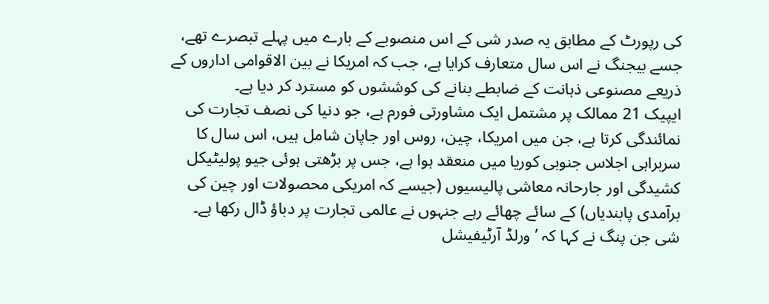کی رپورٹ کے مطابق یہ صدر شی کے اس منصوبے کے بارے میں پہلے تبصرے تھے، جسے بیجنگ نے اس سال متعارف کرایا ہے، جب کہ امریکا نے بین الاقوامی اداروں کے ذریعے مصنوعی ذہانت کے ضابطے بنانے کی کوششوں کو مسترد کر دیا ہے۔
ایپیک 21 ممالک پر مشتمل ایک مشاورتی فورم ہے، جو دنیا کی نصف تجارت کی نمائندگی کرتا ہے، جن میں امریکا، چین، روس اور جاپان شامل ہیں، اس سال کا سربراہی اجلاس جنوبی کوریا میں منعقد ہوا ہے، جس پر بڑھتی ہوئی جیو پولیٹیکل کشیدگی اور جارحانہ معاشی پالیسیوں (جیسے کہ امریکی محصولات اور چین کی برآمدی پابندیاں) کے سائے چھائے رہے جنہوں نے عالمی تجارت پر دباؤ ڈال رکھا ہے۔
شی جن پنگ نے کہا کہ ’ورلڈ آرٹیفیشل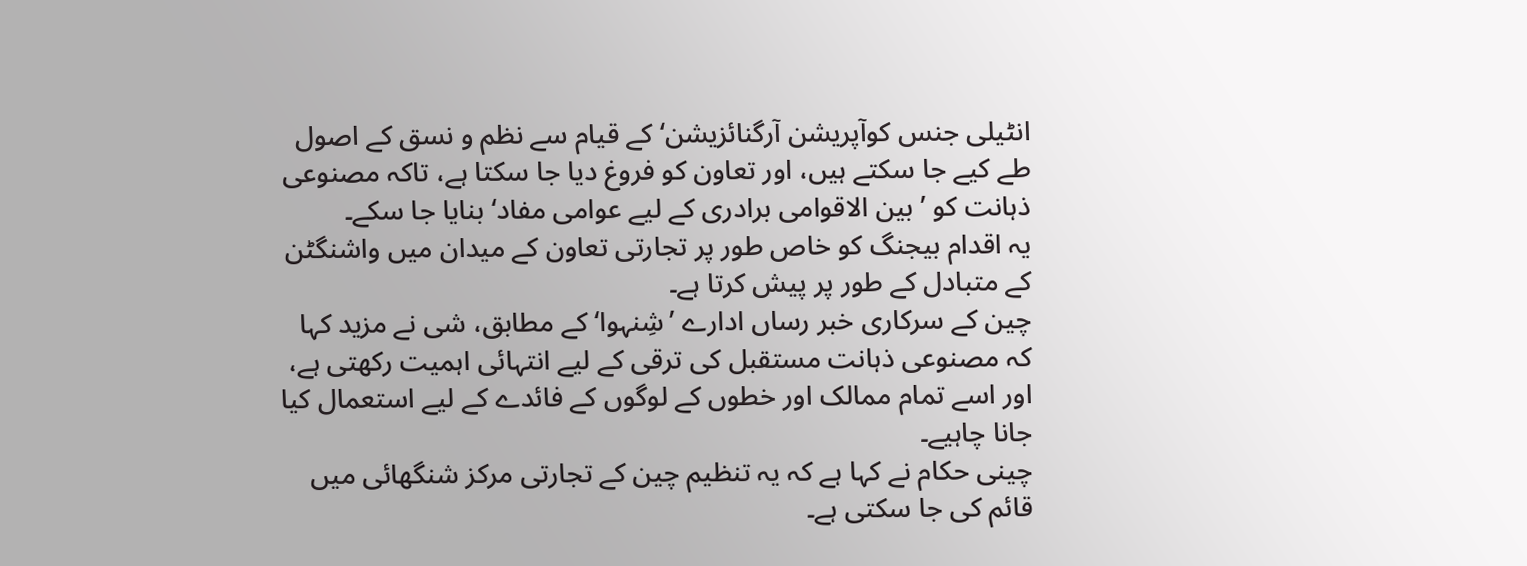انٹیلی جنس کوآپریشن آرگنائزیشن‘ کے قیام سے نظم و نسق کے اصول طے کیے جا سکتے ہیں، اور تعاون کو فروغ دیا جا سکتا ہے، تاکہ مصنوعی ذہانت کو ’بین الاقوامی برادری کے لیے عوامی مفاد‘ بنایا جا سکے۔
یہ اقدام بیجنگ کو خاص طور پر تجارتی تعاون کے میدان میں واشنگٹن کے متبادل کے طور پر پیش کرتا ہے۔
چین کے سرکاری خبر رساں ادارے ’شِنہوا‘ کے مطابق، شی نے مزید کہا کہ مصنوعی ذہانت مستقبل کی ترقی کے لیے انتہائی اہمیت رکھتی ہے، اور اسے تمام ممالک اور خطوں کے لوگوں کے فائدے کے لیے استعمال کیا جانا چاہیے۔
چینی حکام نے کہا ہے کہ یہ تنظیم چین کے تجارتی مرکز شنگھائی میں قائم کی جا سکتی ہے۔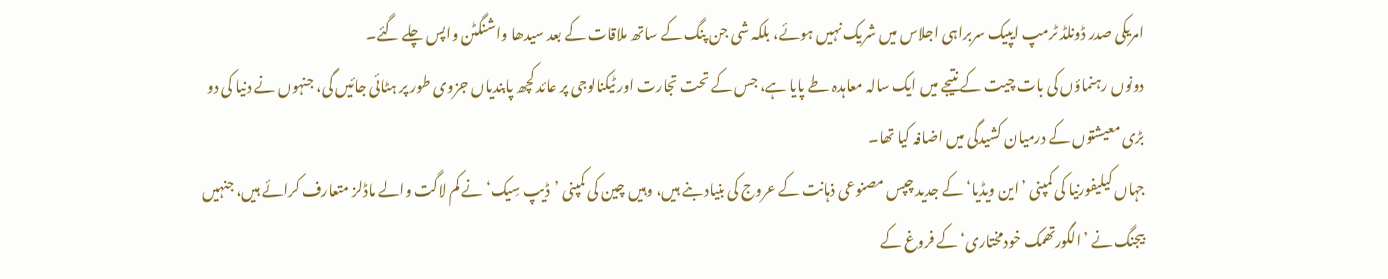امریکی صدر ڈونلڈ ٹرمپ ایپیک سربراہی اجلاس میں شریک نہیں ہوئے، بلکہ شی جن پنگ کے ساتھ ملاقات کے بعد سیدھا واشنگٹن واپس چلے گئے۔
دونوں رہنماؤں کی بات چیت کے نتیجے میں ایک سالہ معاہدہ طے پایا ہے، جس کے تحت تجارت اور ٹیکنالوجی پر عائد کچھ پابندیاں جزوی طور پر ہٹائی جائیں گی، جنہوں نے دنیا کی دو بڑی معیشتوں کے درمیان کشیدگی میں اضافہ کیا تھا۔
جہاں کیلیفورنیا کی کمپنی ’این ویڈیا‘ کے جدید چپس مصنوعی ذہانت کے عروج کی بنیاد بنے ہیں، وہیں چین کی کمپنی ’ڈیپ سِیک‘ نے کم لاگت والے ماڈلز متعارف کرائے ہیں، جنہیں بیجنگ نے ’الگورتھمک خودمختاری‘ کے فروغ کے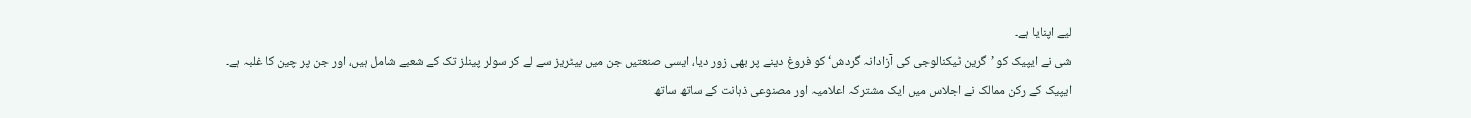لیے اپنایا ہے۔
شی نے ایپیک کو ’گرین ٹیکنالوجی کی آزادانہ گردش‘ کو فروغ دینے پر بھی زور دیا، ایسی صنعتیں جن میں بیٹریز سے لے کر سولر پینلز تک کے شعبے شامل ہیں، اور جن پر چین کا غلبہ ہے۔
ایپیک کے رکن ممالک نے اجلاس میں ایک مشترکہ اعلامیہ اور مصنوعی ذہانت کے ساتھ ساتھ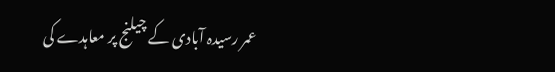عمر رسیدہ آبادی کے چیلنج پر معاہدے کی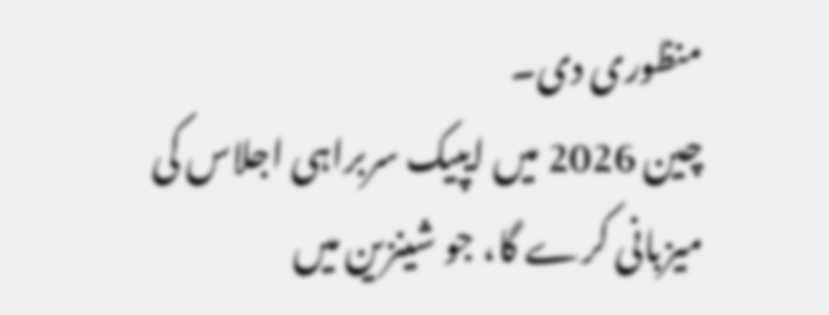منظوری دی۔
چین 2026 میں ایپیک سربراہی اجلاس کی میزبانی کرے گا، جو شینزین میں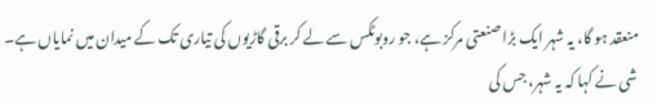منعقد ہو گا، یہ شہر ایک بڑا صنعتی مرکز ہے، جو روبوٹکس سے لے کر برقی گاڑیوں کی تیاری تک کے میدان میں نمایاں ہے۔
شی نے کہا کہ یہ شہر، جس کی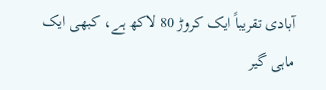آبادی تقریباً ایک کروڑ 80 لاکھ ہے، کبھی ایک ماہی گیر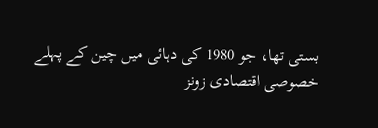بستی تھا، جو 1980 کی دہائی میں چین کے پہلے خصوصی اقتصادی زونز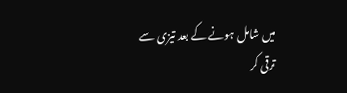میں شامل ہونے کے بعد تیزی سے ترقی کر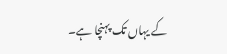کے یہاں تک پہنچا ہے۔